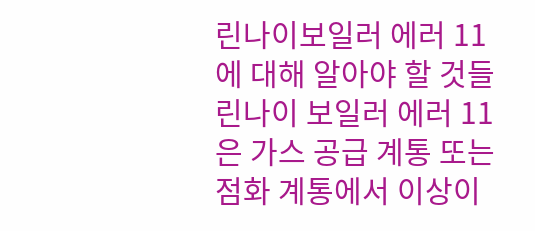린나이보일러 에러 11에 대해 알아야 할 것들
린나이 보일러 에러 11은 가스 공급 계통 또는 점화 계통에서 이상이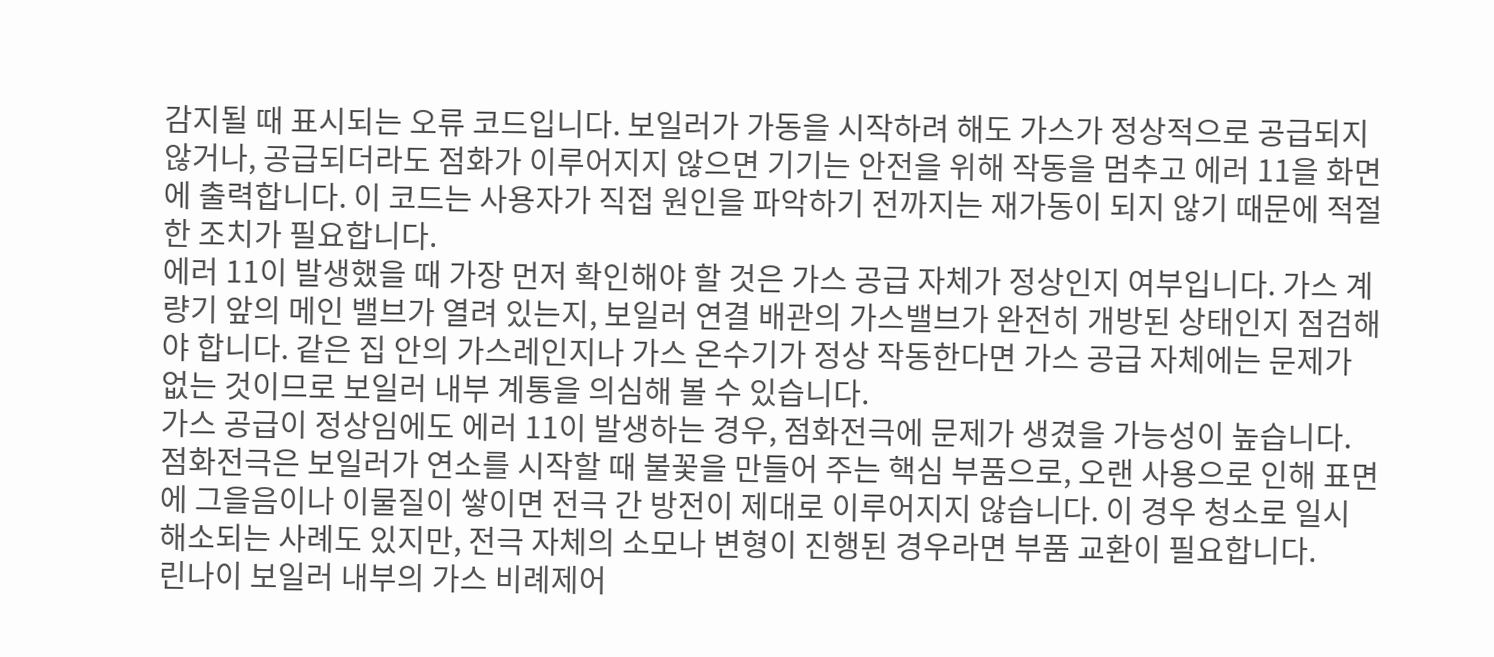감지될 때 표시되는 오류 코드입니다. 보일러가 가동을 시작하려 해도 가스가 정상적으로 공급되지 않거나, 공급되더라도 점화가 이루어지지 않으면 기기는 안전을 위해 작동을 멈추고 에러 11을 화면에 출력합니다. 이 코드는 사용자가 직접 원인을 파악하기 전까지는 재가동이 되지 않기 때문에 적절한 조치가 필요합니다.
에러 11이 발생했을 때 가장 먼저 확인해야 할 것은 가스 공급 자체가 정상인지 여부입니다. 가스 계량기 앞의 메인 밸브가 열려 있는지, 보일러 연결 배관의 가스밸브가 완전히 개방된 상태인지 점검해야 합니다. 같은 집 안의 가스레인지나 가스 온수기가 정상 작동한다면 가스 공급 자체에는 문제가 없는 것이므로 보일러 내부 계통을 의심해 볼 수 있습니다.
가스 공급이 정상임에도 에러 11이 발생하는 경우, 점화전극에 문제가 생겼을 가능성이 높습니다. 점화전극은 보일러가 연소를 시작할 때 불꽃을 만들어 주는 핵심 부품으로, 오랜 사용으로 인해 표면에 그을음이나 이물질이 쌓이면 전극 간 방전이 제대로 이루어지지 않습니다. 이 경우 청소로 일시 해소되는 사례도 있지만, 전극 자체의 소모나 변형이 진행된 경우라면 부품 교환이 필요합니다.
린나이 보일러 내부의 가스 비례제어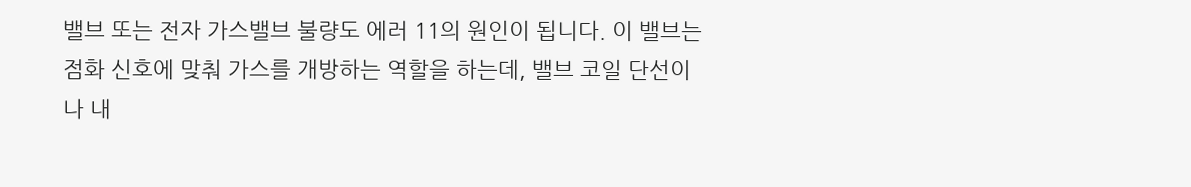밸브 또는 전자 가스밸브 불량도 에러 11의 원인이 됩니다. 이 밸브는 점화 신호에 맞춰 가스를 개방하는 역할을 하는데, 밸브 코일 단선이나 내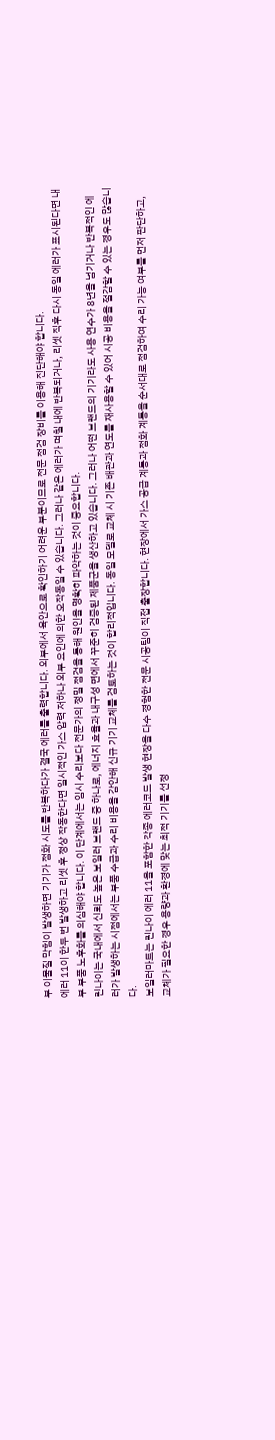부 이물질 막힘이 발생하면 기기가 점화 시도를 반복하다가 결국 에러를 출력합니다. 외부에서 육안으로 확인하기 어려운 부분이므로 전문 점검 장비를 이용해 진단해야 합니다.
에러 11이 한두 번 발생하고 리셋 후 정상 작동한다면 일시적인 가스 압력 저하나 외부 요인에 의한 오작동일 수 있습니다. 그러나 같은 에러가 며칠 내에 반복되거나, 리셋 직후 다시 동일 에러가 표시된다면 내부 부품 노후화를 의심해야 합니다. 이 단계에서는 임시 수리보다 전문가의 정밀 점검을 통해 원인을 명확히 파악하는 것이 중요합니다.
린나이는 국내에서 신뢰도 높은 보일러 브랜드 중 하나로, 에너지 효율과 내구성 면에서 꾸준히 검증된 제품군을 생산하고 있습니다. 그러나 어떤 브랜드의 기기라도 사용 연수가 8년을 넘기거나 반복적인 에러가 발생하는 시점에서는 부품 수급과 수리 비용을 감안해 신규 기기 교체를 검토하는 것이 합리적입니다. 동일 모델로 교체 시 기존 배관과 연도를 재사용할 수 있어 시공 비용을 절감할 수 있는 경우도 많습니다.
보일러마트는 린나이 에러 11을 포함한 각종 에러코드 발생 현장을 다수 경험한 전문 시공팀이 직접 출장합니다. 현장에서 가스 공급 계통과 점화 계통을 순서대로 점검하여 수리 가능 여부를 먼저 판단하고, 교체가 필요한 경우 용량과 환경에 맞는 최적 기기를 선정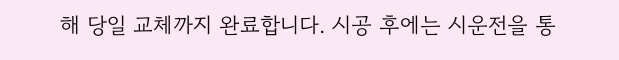해 당일 교체까지 완료합니다. 시공 후에는 시운전을 통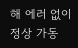해 에러 없이 정상 가동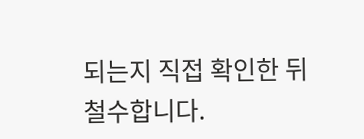되는지 직접 확인한 뒤 철수합니다.